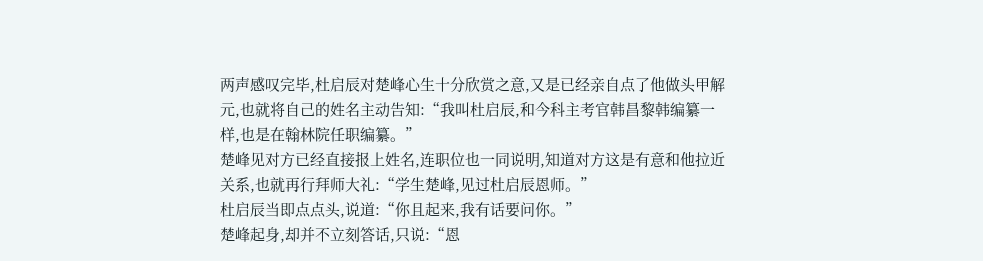两声感叹完毕,杜启辰对楚峰心生十分欣赏之意,又是已经亲自点了他做头甲解元,也就将自己的姓名主动告知:“我叫杜启辰,和今科主考官韩昌黎韩编纂一样,也是在翰林院任职编纂。”
楚峰见对方已经直接报上姓名,连职位也一同说明,知道对方这是有意和他拉近关系,也就再行拜师大礼:“学生楚峰,见过杜启辰恩师。”
杜启辰当即点点头,说道:“你且起来,我有话要问你。”
楚峰起身,却并不立刻答话,只说:“恩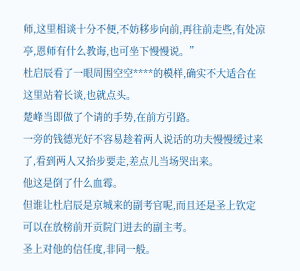师,这里相谈十分不便,不妨移步向前,再往前走些,有处凉亭,恩师有什么教诲,也可坐下慢慢说。”
杜启辰看了一眼周围空空****的模样,确实不大适合在这里站着长谈,也就点头。
楚峰当即做了个请的手势,在前方引路。
一旁的钱德光好不容易趁着两人说话的功夫慢慢缓过来了,看到两人又抬步要走,差点儿当场哭出来。
他这是倒了什么血霉。
但谁让杜启辰是京城来的副考官呢,而且还是圣上钦定可以在放榜前开贡院门进去的副主考。
圣上对他的信任度,非同一般。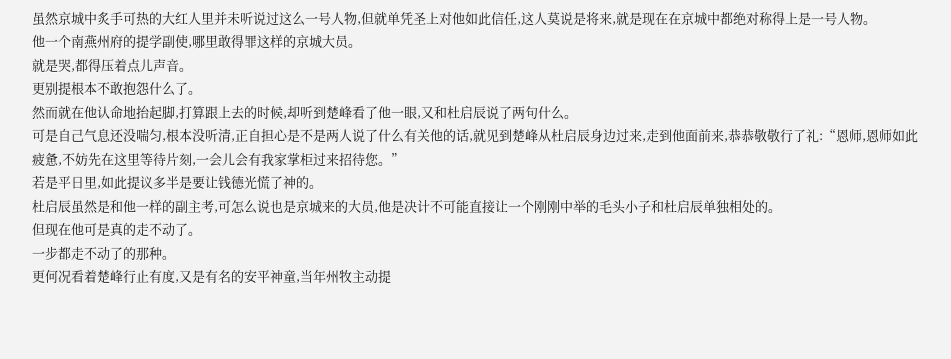虽然京城中炙手可热的大红人里并未听说过这么一号人物,但就单凭圣上对他如此信任,这人莫说是将来,就是现在在京城中都绝对称得上是一号人物。
他一个南燕州府的提学副使,哪里敢得罪这样的京城大员。
就是哭,都得压着点儿声音。
更别提根本不敢抱怨什么了。
然而就在他认命地抬起脚,打算跟上去的时候,却听到楚峰看了他一眼,又和杜启辰说了两句什么。
可是自己气息还没喘匀,根本没听清,正自担心是不是两人说了什么有关他的话,就见到楚峰从杜启辰身边过来,走到他面前来,恭恭敬敬行了礼:“恩师,恩师如此疲惫,不妨先在这里等待片刻,一会儿会有我家掌柜过来招待您。”
若是平日里,如此提议多半是要让钱德光慌了神的。
杜启辰虽然是和他一样的副主考,可怎么说也是京城来的大员,他是决计不可能直接让一个刚刚中举的毛头小子和杜启辰单独相处的。
但现在他可是真的走不动了。
一步都走不动了的那种。
更何况看着楚峰行止有度,又是有名的安平神童,当年州牧主动提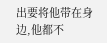出要将他带在身边,他都不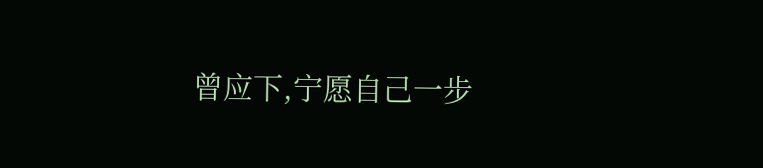曾应下,宁愿自己一步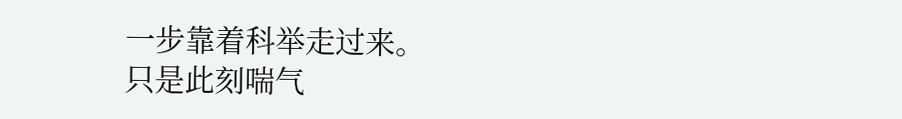一步靠着科举走过来。
只是此刻喘气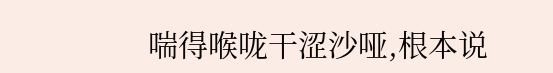喘得喉咙干涩沙哑,根本说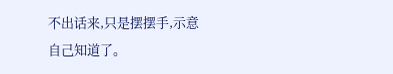不出话来,只是摆摆手,示意自己知道了。